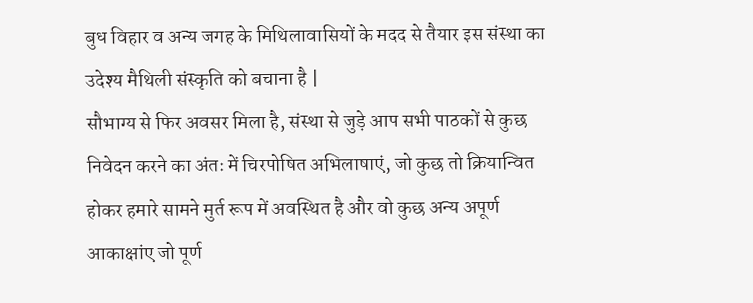बुध विहार व अन्य जगह के मिथिलावासियों के मदद से तैयार इस संस्था का उदेश्य मैथिली संस्कृति को बचाना है |
सौभाग्य से फिर अवसर मिला है, संस्था से जुड़े आप सभी पाठकों से कुछ निवेदन करने का अंतः में चिरपोषित अभिलाषाएं, जो कुछ तो क्रियान्वित होकर हमारे सामने मुर्त रूप में अवस्थित है और वो कुछ अन्य अपूर्ण आकाक्षांए जो पूर्ण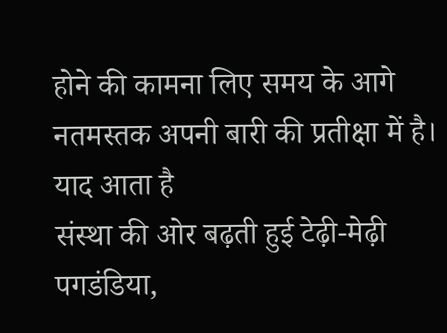होने की कामना लिए समय के आगे नतमस्तक अपनी बारी की प्रतीक्षा में है।
याद आता है
संस्था की ओर बढ़ती हुई टेढ़ी-मेढ़ी पगडंडिया,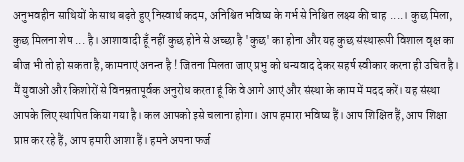अनुभवहीन साथियों के साथ बढ़ते हुए निस्वार्थ कदम, अनिश्चित भविष्य के गर्भ से निश्चित लक्ष्य की चाह ....। कुछ मिला, कुछ मिलना शेष ... है। आशावादी हूँ नहीं कुछ होने से अच्छा है 'कुछ' का होना और यह कुछ संस्थारूपी विशाल वृक्ष का बीज भी तो हो सकता है, कामनाएं अनन्त है ! जितना मिलता जाए प्रभु को धन्यवाद देकर सहर्ष स्वीकार करना ही उचित है।
मैं युवाओं और किशोरों से विनम्रतापूर्वक अनुरोध करता हूं कि वे आगे आएं और संस्था के काम में मदद करें। यह संस्था आपके लिए स्थापित किया गया है। कल आपको इसे चलाना होगा। आप हमारा भविष्य हैं। आप शिक्षित हैं, आप शिक्षा प्राप्त कर रहे हैं, आप हमारी आशा हैं। हमने अपना फर्ज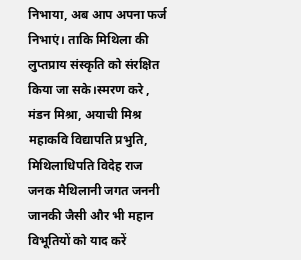निभाया, अब आप अपना फर्ज निभाएं। ताकि मिथिला की लुप्तप्राय संस्कृति को संरक्षित किया जा सके।स्मरण करे , मंडन मिश्रा, अयाची मिश्र महाकवि विद्यापति प्रभुति, मिथिलाधिपति विदेह राज जनक मैथिलानी जगत जननी जानकी जैसी और भी महान विभूतियों को याद करें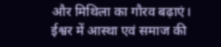और मिथिला का गौरव बढ़ाएं।
ईश्वर में आस्था एवं समाज की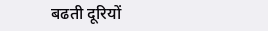बढती दूरियों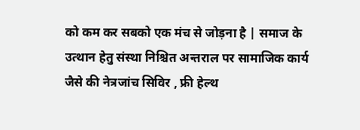को कम कर सबको एक मंच से जोड़ना है | समाज के उत्थान हेतु संस्था निश्चित अन्तराल पर सामाजिक कार्य जैसे की नेत्रजांच सिविर , फ्री हेल्थ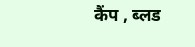कैंप , ब्लड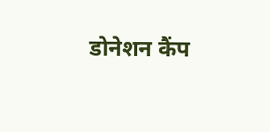डोनेशन कैंप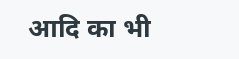आदि का भी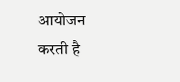आयोजन करती है